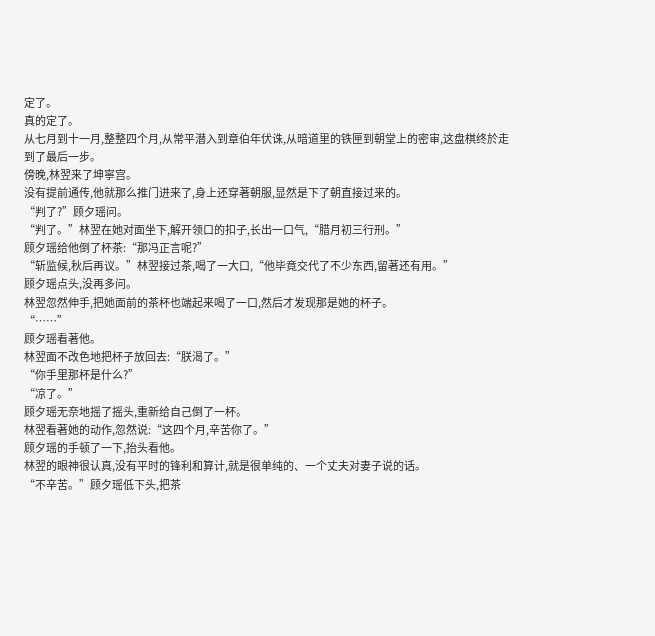定了。
真的定了。
从七月到十一月,整整四个月,从常平潜入到章伯年伏诛,从暗道里的铁匣到朝堂上的密审,这盘棋终於走到了最后一步。
傍晚,林翌来了坤寧宫。
没有提前通传,他就那么推门进来了,身上还穿著朝服,显然是下了朝直接过来的。
“判了?”顾夕瑶问。
“判了。”林翌在她对面坐下,解开领口的扣子,长出一口气,“腊月初三行刑。”
顾夕瑶给他倒了杯茶:“那冯正言呢?”
“斩监候,秋后再议。”林翌接过茶,喝了一大口,“他毕竟交代了不少东西,留著还有用。”
顾夕瑶点头,没再多问。
林翌忽然伸手,把她面前的茶杯也端起来喝了一口,然后才发现那是她的杯子。
“……”
顾夕瑶看著他。
林翌面不改色地把杯子放回去:“朕渴了。”
“你手里那杯是什么?”
“凉了。”
顾夕瑶无奈地摇了摇头,重新给自己倒了一杯。
林翌看著她的动作,忽然说:“这四个月,辛苦你了。”
顾夕瑶的手顿了一下,抬头看他。
林翌的眼神很认真,没有平时的锋利和算计,就是很单纯的、一个丈夫对妻子说的话。
“不辛苦。”顾夕瑶低下头,把茶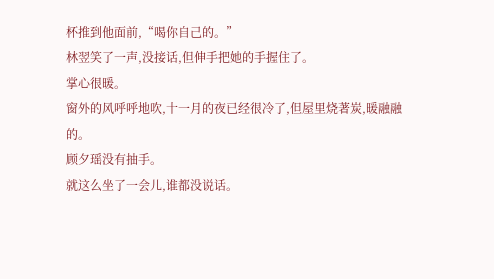杯推到他面前,“喝你自己的。”
林翌笑了一声,没接话,但伸手把她的手握住了。
掌心很暖。
窗外的风呼呼地吹,十一月的夜已经很冷了,但屋里烧著炭,暖融融的。
顾夕瑶没有抽手。
就这么坐了一会儿,谁都没说话。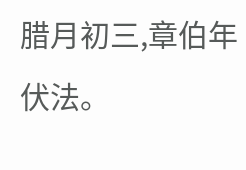腊月初三,章伯年伏法。